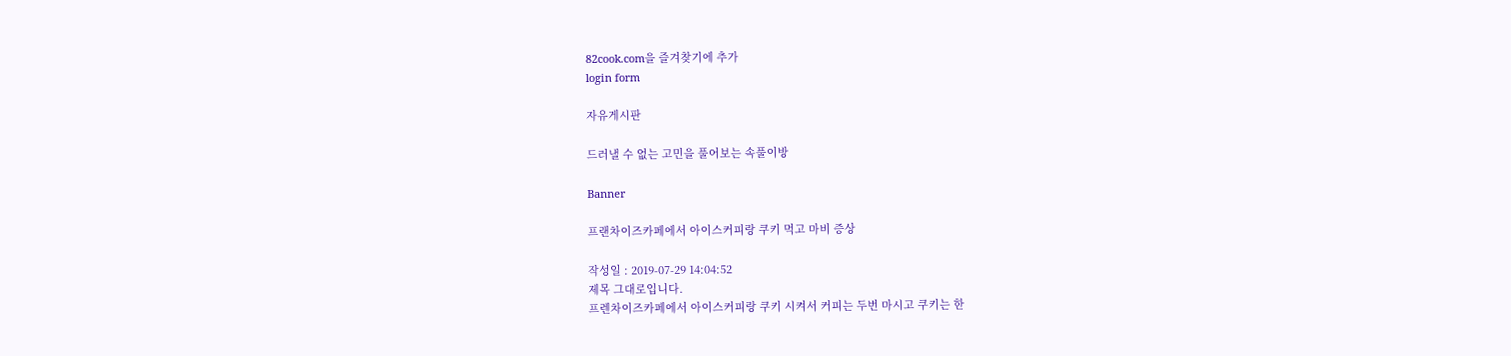82cook.com을 즐겨찾기에 추가
login form

자유게시판

드러낼 수 없는 고민을 풀어보는 속풀이방

Banner

프랜차이즈카페에서 아이스커피랑 쿠키 먹고 마비 증상

작성일 : 2019-07-29 14:04:52
제목 그대로입니다.
프렌차이즈카페에서 아이스커피랑 쿠키 시켜서 커피는 두번 마시고 쿠키는 한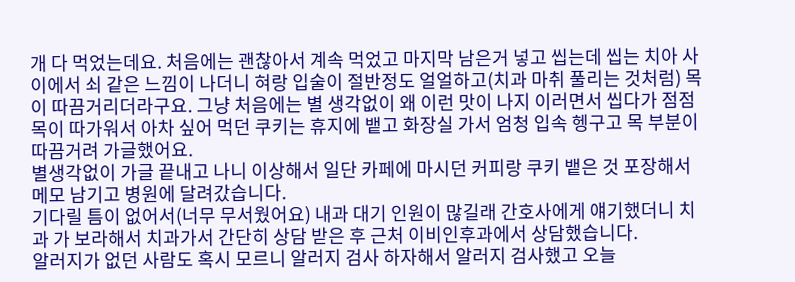개 다 먹었는데요. 처음에는 괜찮아서 계속 먹었고 마지막 남은거 넣고 씹는데 씹는 치아 사이에서 쇠 같은 느낌이 나더니 혀랑 입술이 절반정도 얼얼하고(치과 마취 풀리는 것처럼) 목이 따끔거리더라구요. 그냥 처음에는 별 생각없이 왜 이런 맛이 나지 이러면서 씹다가 점점 목이 따가워서 아차 싶어 먹던 쿠키는 휴지에 뱉고 화장실 가서 엄청 입속 헹구고 목 부분이 따끔거려 가글했어요.
별생각없이 가글 끝내고 나니 이상해서 일단 카페에 마시던 커피랑 쿠키 뱉은 것 포장해서 메모 남기고 병원에 달려갔습니다.
기다릴 틈이 없어서(너무 무서웠어요) 내과 대기 인원이 많길래 간호사에게 얘기했더니 치과 가 보라해서 치과가서 간단히 상담 받은 후 근처 이비인후과에서 상담했습니다.
알러지가 없던 사람도 혹시 모르니 알러지 검사 하자해서 알러지 검사했고 오늘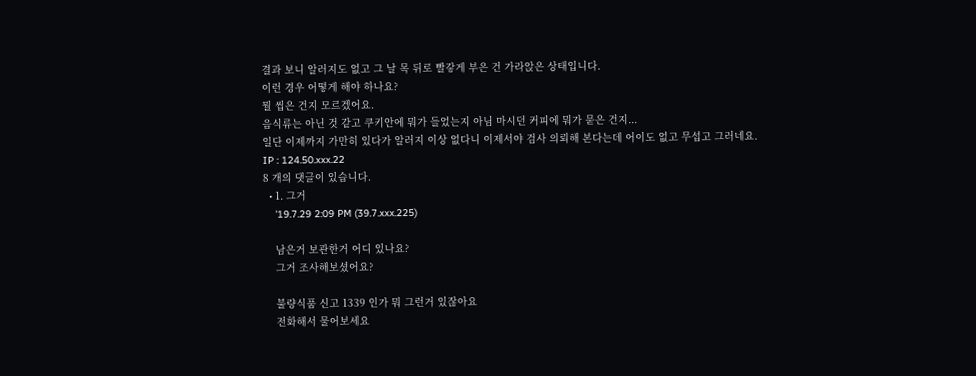결과 보니 알러지도 없고 그 날 목 뒤로 빨갛게 부은 건 가라앉은 상태입니다.
이런 경우 어떻게 해야 하나요?
뭘 씹은 건지 모르겠어요.
음식류는 아닌 것 같고 쿠키안에 뭐가 들었는지 아님 마시던 커피에 뭐가 묻은 건지...
일단 이제까지 가만히 있다가 알러지 이상 없다니 이제서야 검사 의뢰해 본다는데 어이도 없고 무섭고 그러네요.
IP : 124.50.xxx.22
8 개의 댓글이 있습니다.
  • 1. 그거
    '19.7.29 2:09 PM (39.7.xxx.225)

    남은거 보관한거 어디 있나요?
    그거 조사해보셨어요?

    불량식품 신고 1339 인가 뭐 그런거 있잖아요
    전화해서 물어보세요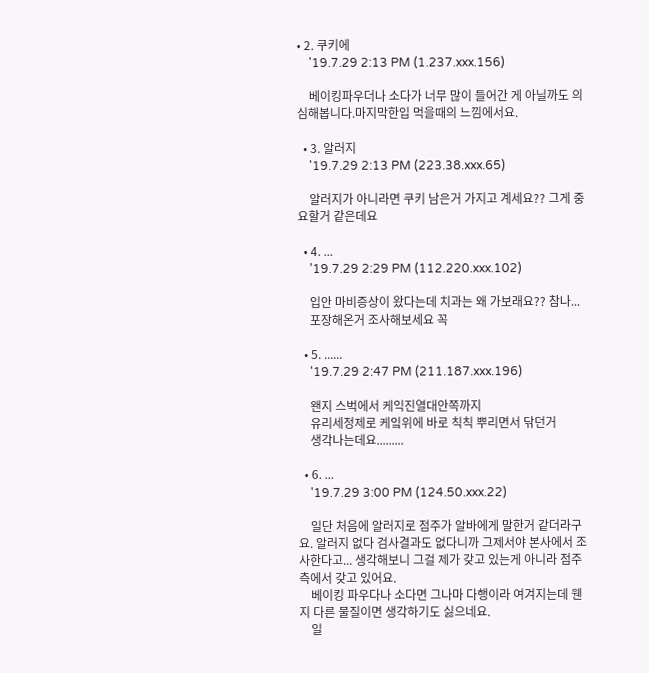• 2. 쿠키에
    '19.7.29 2:13 PM (1.237.xxx.156)

    베이킹파우더나 소다가 너무 많이 들어간 게 아닐까도 의심해봅니다.마지막한입 먹을때의 느낌에서요.

  • 3. 알러지
    '19.7.29 2:13 PM (223.38.xxx.65)

    알러지가 아니라면 쿠키 남은거 가지고 계세요?? 그게 중요할거 같은데요

  • 4. ...
    '19.7.29 2:29 PM (112.220.xxx.102)

    입안 마비증상이 왔다는데 치과는 왜 가보래요?? 참나...
    포장해온거 조사해보세요 꼭

  • 5. ......
    '19.7.29 2:47 PM (211.187.xxx.196)

    왠지 스벅에서 케익진열대안쪽까지
    유리세정제로 케잌위에 바로 칙칙 뿌리면서 닦던거
    생각나는데요.........

  • 6. ...
    '19.7.29 3:00 PM (124.50.xxx.22)

    일단 처음에 알러지로 점주가 알바에게 말한거 같더라구요. 알러지 없다 검사결과도 없다니까 그제서야 본사에서 조사한다고... 생각해보니 그걸 제가 갖고 있는게 아니라 점주측에서 갖고 있어요.
    베이킹 파우다나 소다면 그나마 다행이라 여겨지는데 웬지 다른 물질이면 생각하기도 싫으네요.
    일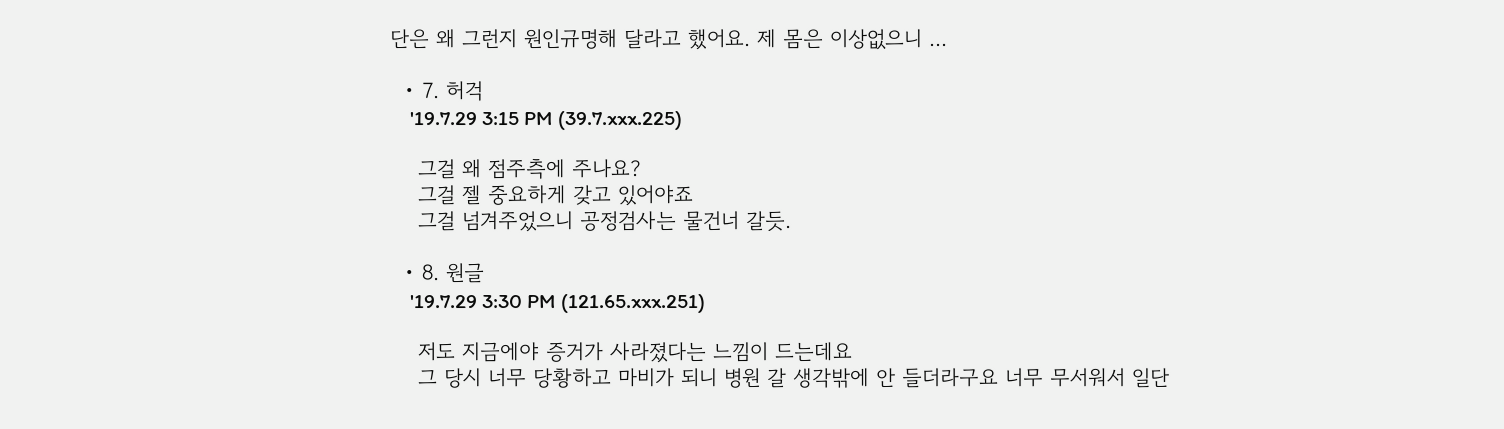단은 왜 그런지 원인규명해 달라고 했어요. 제 몸은 이상없으니 ...

  • 7. 허걱
    '19.7.29 3:15 PM (39.7.xxx.225)

    그걸 왜 점주측에 주나요?
    그걸 젤 중요하게 갖고 있어야죠
    그걸 넘겨주었으니 공정검사는 물건너 갈듯.

  • 8. 원글
    '19.7.29 3:30 PM (121.65.xxx.251)

    저도 지금에야 증거가 사라졌다는 느낌이 드는데요
    그 당시 너무 당황하고 마비가 되니 병원 갈 생각밖에 안 들더라구요 너무 무서워서 일단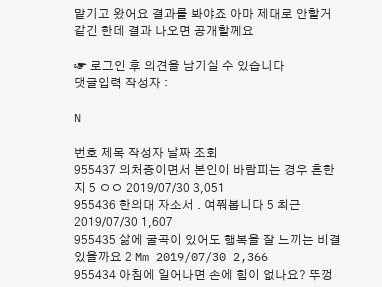맡기고 왔어요 결과를 봐야죠 아마 제대로 안할거 같긴 한데 결과 나오면 공개할께요

☞ 로그인 후 의견을 남기실 수 있습니다
댓글입력 작성자 :

N

번호 제목 작성자 날짜 조회
955437 의처증이면서 본인이 바람피는 경우 흔한지 5 ㅇㅇ 2019/07/30 3,051
955436 한의대 자소서 . 여쭤봅니다 5 최근 2019/07/30 1,607
955435 삶에 굴곡이 있어도 행복을 잘 느끼는 비결 있을까요 2 Mm 2019/07/30 2,366
955434 아침에 일어나면 손에 힘이 없나요? 뚜껑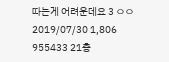따는게 어려운데요 3 ㅇㅇ 2019/07/30 1,806
955433 21층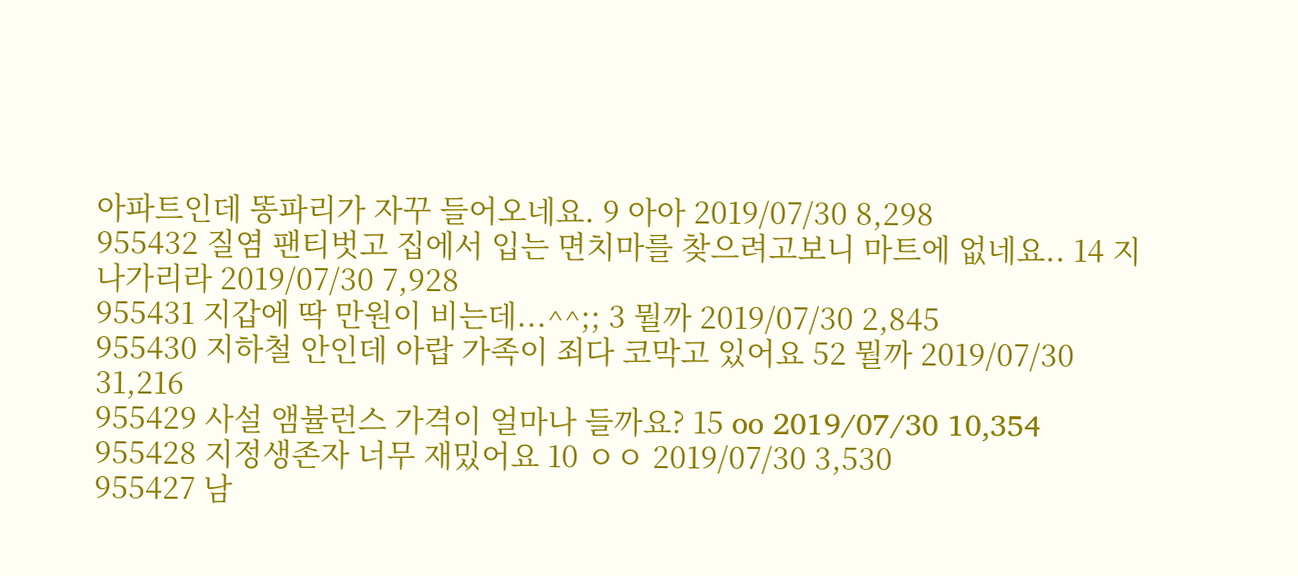아파트인데 똥파리가 자꾸 들어오네요. 9 아아 2019/07/30 8,298
955432 질염 팬티벗고 집에서 입는 면치마를 찾으려고보니 마트에 없네요.. 14 지나가리라 2019/07/30 7,928
955431 지갑에 딱 만원이 비는데...^^;; 3 뭘까 2019/07/30 2,845
955430 지하철 안인데 아랍 가족이 죄다 코막고 있어요 52 뭘까 2019/07/30 31,216
955429 사설 앰뷸런스 가격이 얼마나 들까요? 15 oo 2019/07/30 10,354
955428 지정생존자 너무 재밌어요 10 ㅇㅇ 2019/07/30 3,530
955427 남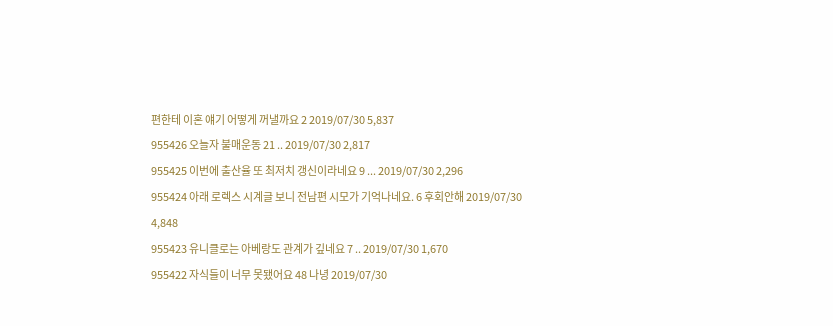편한테 이혼 얘기 어떻게 꺼낼까요 2 2019/07/30 5,837
955426 오늘자 불매운동 21 .. 2019/07/30 2,817
955425 이번에 출산율 또 최저치 갱신이라네요 9 ... 2019/07/30 2,296
955424 아래 로렉스 시계글 보니 전남편 시모가 기억나네요. 6 후회안해 2019/07/30 4,848
955423 유니클로는 아베랑도 관계가 깊네요 7 .. 2019/07/30 1,670
955422 자식들이 너무 못됐어요 48 나녕 2019/07/30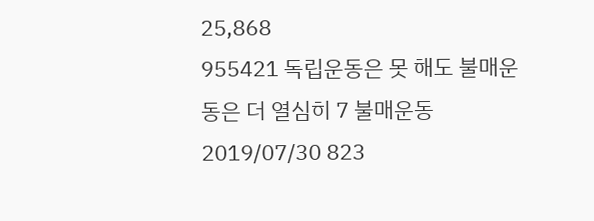25,868
955421 독립운동은 못 해도 불매운동은 더 열심히 7 불매운동 2019/07/30 823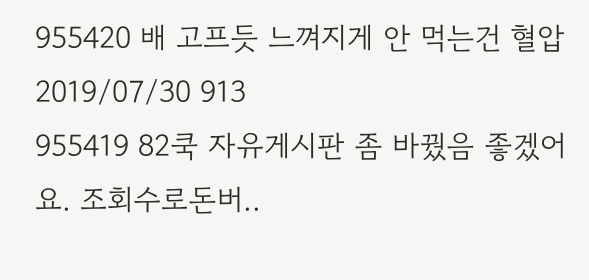955420 배 고프듯 느껴지게 안 먹는건 혈압 2019/07/30 913
955419 82쿡 자유게시판 좀 바꿨음 좋겠어요. 조회수로돈버..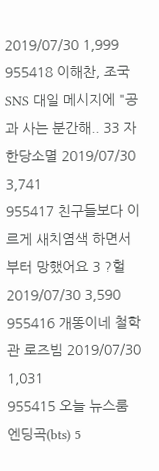2019/07/30 1,999
955418 이해찬, 조국 SNS 대일 메시지에 "공과 사는 분간해.. 33 자한당소멸 2019/07/30 3,741
955417 친구들보다 이르게 새치염색 하면서부터 망했어요 3 ?헐 2019/07/30 3,590
955416 개똥이네 철학관 로즈빔 2019/07/30 1,031
955415 오늘 뉴스룸 엔딩곡(bts) 5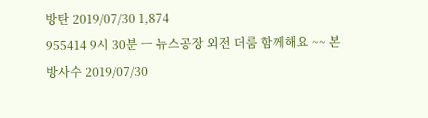방탄 2019/07/30 1,874
955414 9시 30분 ㅡ 뉴스공장 외전 더룸 함께해요 ~~ 본방사수 2019/07/30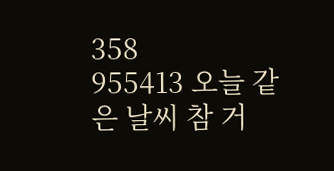358
955413 오늘 같은 날씨 참 거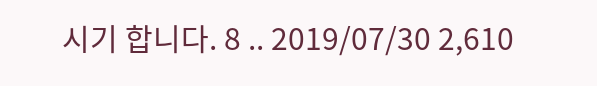시기 합니다. 8 .. 2019/07/30 2,610